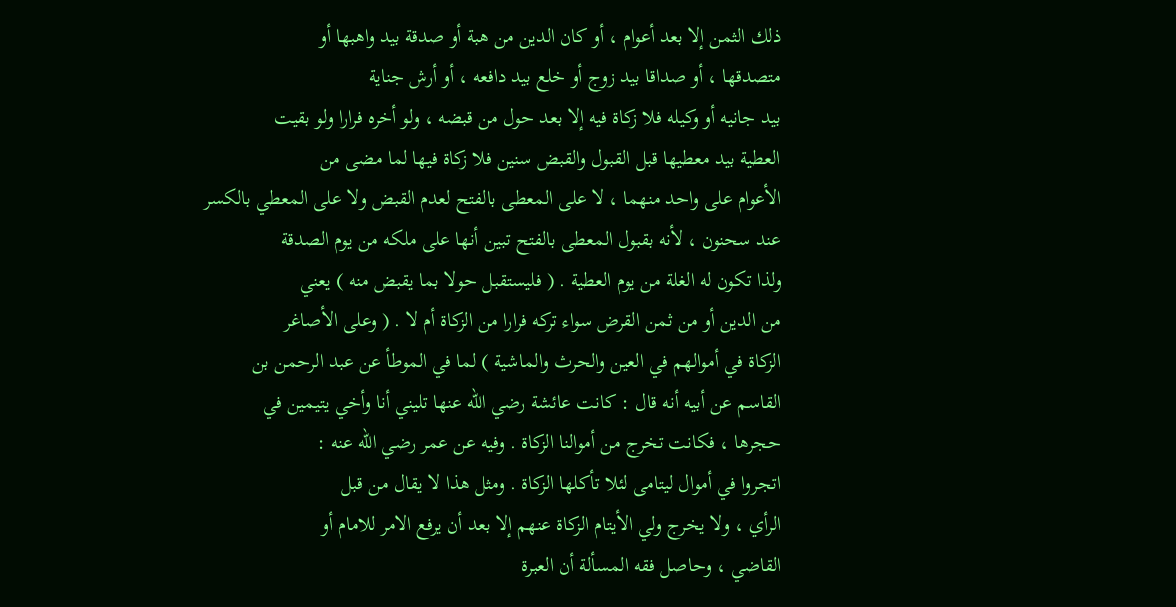ذلك الثمن إلا بعد أعوام ، أو كان الدين من هبة أو صدقة بيد واهبها أو
متصدقها ، أو صداقا بيد زوج أو خلع بيد دافعه ، أو أرش جناية
بيد جانيه أو وكيله فلا زكاة فيه إلا بعد حول من قبضه ، ولو أخره فرارا ولو بقيت
العطية بيد معطيها قبل القبول والقبض سنين فلا زكاة فيها لما مضى من
الأعوام على واحد منهما ، لا على المعطى بالفتح لعدم القبض ولا على المعطي بالكسر
عند سحنون ، لأنه بقبول المعطى بالفتح تبين أنها على ملكه من يوم الصدقة
ولذا تكون له الغلة من يوم العطية . ( فليستقبل حولا بما يقبض منه ) يعني
من الدين أو من ثمن القرض سواء تركه فرارا من الزكاة أم لا . ( وعلى الأصاغر
الزكاة في أموالهم في العين والحرث والماشية ) لما في الموطأ عن عبد الرحمن بن
القاسم عن أبيه أنه قال : كانت عائشة رضي الله عنها تليني أنا وأخي يتيمين في
حجرها ، فكانت تخرج من أموالنا الزكاة . وفيه عن عمر رضي الله عنه :
اتجروا في أموال ليتامى لئلا تأكلها الزكاة . ومثل هذا لا يقال من قبل
الرأي ، ولا يخرج ولي الأيتام الزكاة عنهم إلا بعد أن يرفع الامر للامام أو
القاضي ، وحاصل فقه المسألة أن العبرة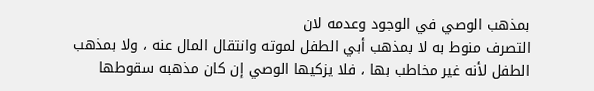بمذهب الوصي في الوجود وعدمه لان
التصرف منوط به لا بمذهب أبي الطفل لموته وانتقال المال عنه ، ولا بمذهب
الطفل لأنه غير مخاطب بها ، فلا يزكيها الوصي إن كان مذهبه سقوطها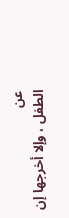عن
الطفل ، وإلا أخرجها إن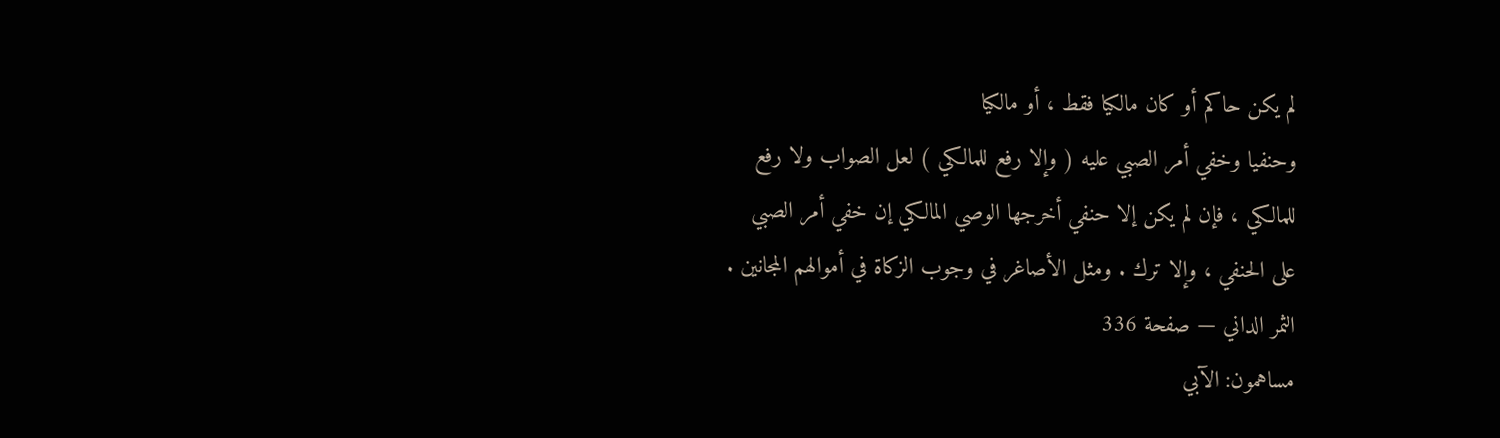لم يكن حاكم أو كان مالكيا فقط ، أو مالكيا
وحنفيا وخفي أمر الصبي عليه ( وإلا رفع للمالكي ) لعل الصواب ولا رفع
للمالكي ، فإن لم يكن إلا حنفي أخرجها الوصي المالكي إن خفي أمر الصبي
على الحنفي ، وإلا ترك . ومثل الأصاغر في وجوب الزكاة في أموالهم المجانين .
الثمر الداني — صفحة 336
مساهمون: الآبي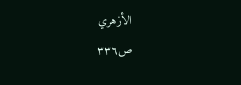الأزهري
ص٣٣٦